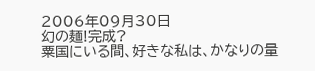2006年09月30日
幻の麺!完成?
粟国にいる間、好きな私は、かなりの量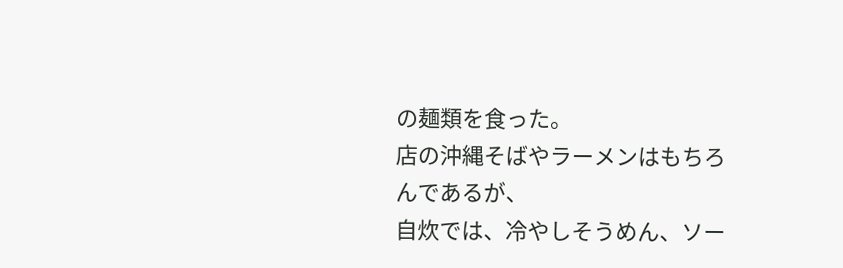の麺類を食った。
店の沖縄そばやラーメンはもちろんであるが、
自炊では、冷やしそうめん、ソー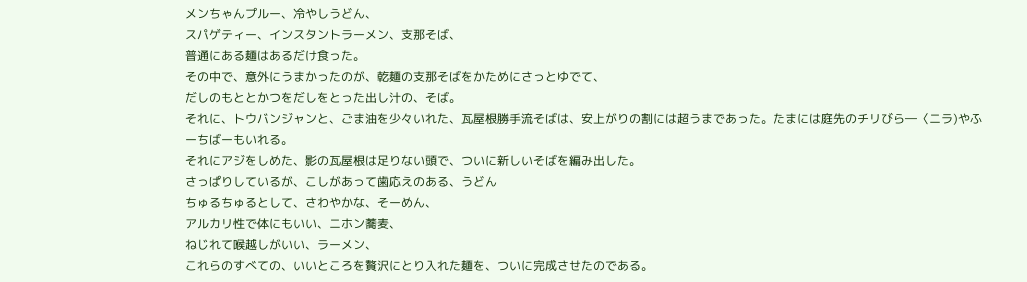メンちゃんプルー、冷やしうどん、
スパゲティー、インスタントラーメン、支那そば、
普通にある麺はあるだけ食った。
その中で、意外にうまかったのが、乾麺の支那そばをかためにさっとゆでて、
だしのもととかつをだしをとった出し汁の、そば。
それに、トウバンジャンと、ごま油を少々いれた、瓦屋根勝手流そばは、安上がりの割には超うまであった。たまには庭先のチリびら―〈ニラ)やふーちばーもいれる。
それにアジをしめた、影の瓦屋根は足りない頭で、ついに新しいそばを編み出した。
さっぱりしているが、こしがあって歯応えのある、うどん
ちゅるちゅるとして、さわやかな、そーめん、
アルカリ性で体にもいい、ニホン蕎麦、
ねじれて喉越しがいい、ラーメン、
これらのすべての、いいところを贅沢にとり入れた麺を、ついに完成させたのである。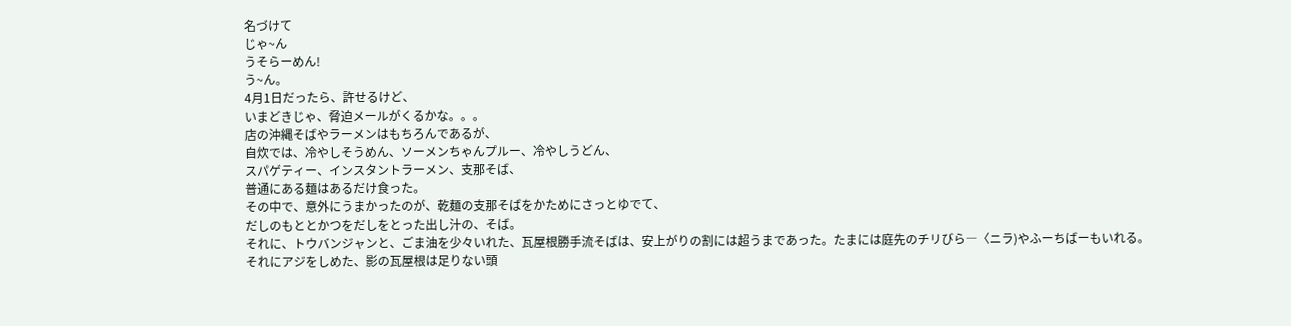名づけて
じゃ~ん
うそらーめん!
う~ん。
4月1日だったら、許せるけど、
いまどきじゃ、脅迫メールがくるかな。。。
店の沖縄そばやラーメンはもちろんであるが、
自炊では、冷やしそうめん、ソーメンちゃんプルー、冷やしうどん、
スパゲティー、インスタントラーメン、支那そば、
普通にある麺はあるだけ食った。
その中で、意外にうまかったのが、乾麺の支那そばをかためにさっとゆでて、
だしのもととかつをだしをとった出し汁の、そば。
それに、トウバンジャンと、ごま油を少々いれた、瓦屋根勝手流そばは、安上がりの割には超うまであった。たまには庭先のチリびら―〈ニラ)やふーちばーもいれる。
それにアジをしめた、影の瓦屋根は足りない頭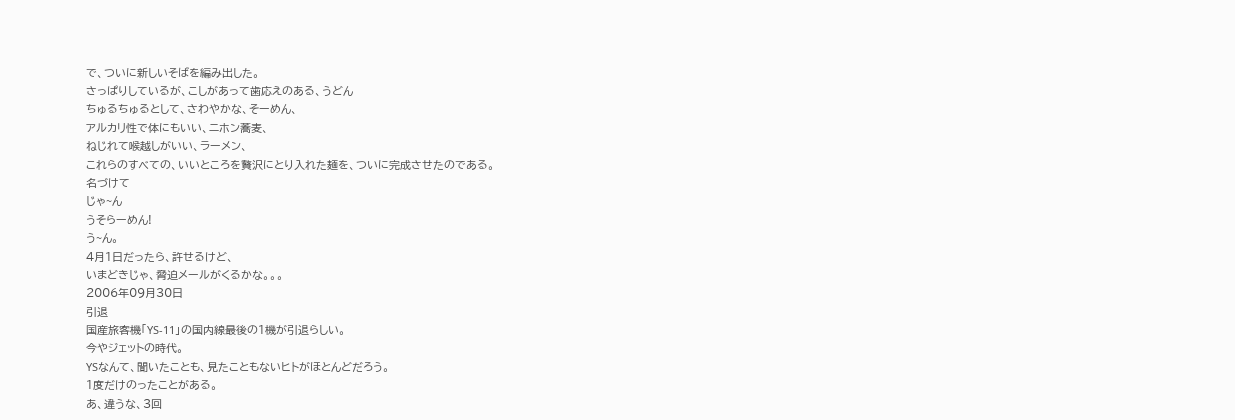で、ついに新しいそばを編み出した。
さっぱりしているが、こしがあって歯応えのある、うどん
ちゅるちゅるとして、さわやかな、そーめん、
アルカリ性で体にもいい、ニホン蕎麦、
ねじれて喉越しがいい、ラーメン、
これらのすべての、いいところを贅沢にとり入れた麺を、ついに完成させたのである。
名づけて
じゃ~ん
うそらーめん!
う~ん。
4月1日だったら、許せるけど、
いまどきじゃ、脅迫メールがくるかな。。。
2006年09月30日
引退
国産旅客機「YS-11」の国内線最後の1機が引退らしい。
今やジェットの時代。
YSなんて、聞いたことも、見たこともないヒトがほとんどだろう。
1度だけのったことがある。
あ、違うな、3回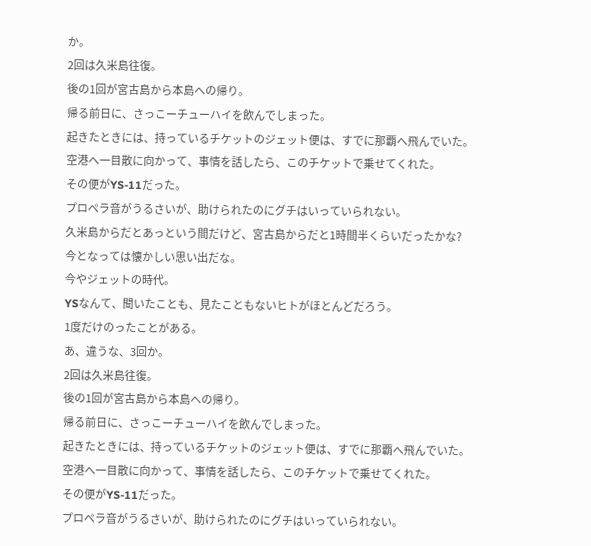か。
2回は久米島往復。
後の1回が宮古島から本島への帰り。
帰る前日に、さっこーチューハイを飲んでしまった。
起きたときには、持っているチケットのジェット便は、すでに那覇へ飛んでいた。
空港へ一目散に向かって、事情を話したら、このチケットで乗せてくれた。
その便がYS-11だった。
プロペラ音がうるさいが、助けられたのにグチはいっていられない。
久米島からだとあっという間だけど、宮古島からだと1時間半くらいだったかな?
今となっては懐かしい思い出だな。
今やジェットの時代。
YSなんて、聞いたことも、見たこともないヒトがほとんどだろう。
1度だけのったことがある。
あ、違うな、3回か。
2回は久米島往復。
後の1回が宮古島から本島への帰り。
帰る前日に、さっこーチューハイを飲んでしまった。
起きたときには、持っているチケットのジェット便は、すでに那覇へ飛んでいた。
空港へ一目散に向かって、事情を話したら、このチケットで乗せてくれた。
その便がYS-11だった。
プロペラ音がうるさいが、助けられたのにグチはいっていられない。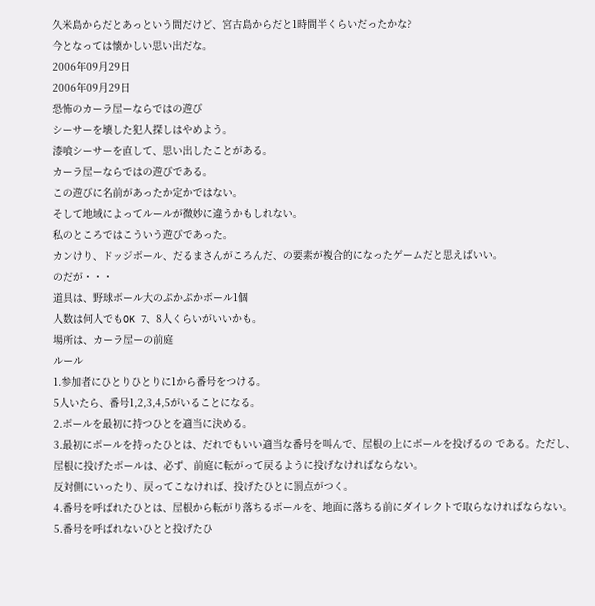久米島からだとあっという間だけど、宮古島からだと1時間半くらいだったかな?
今となっては懐かしい思い出だな。
2006年09月29日
2006年09月29日
恐怖のカーラ屋ーならではの遊び
シーサーを壊した犯人探しはやめよう。
漆喰シーサーを直して、思い出したことがある。
カーラ屋ーならではの遊びである。
この遊びに名前があったか定かではない。
そして地域によってルールが微妙に違うかもしれない。
私のところではこういう遊びであった。
カンけり、ドッジボール、だるまさんがころんだ、の要素が複合的になったゲームだと思えばいい。
のだが・・・
道具は、野球ボール大のぷかぷかボール1個
人数は何人でもOK 7、8人くらいがいいかも。
場所は、カーラ屋ーの前庭
ルール
1.参加者にひとりひとりに1から番号をつける。
5人いたら、番号1,2,3,4,5がいることになる。
2.ボールを最初に持つひとを適当に決める。
3.最初にボールを持ったひとは、だれでもいい適当な番号を叫んで、屋根の上にボールを投げるの である。ただし、屋根に投げたボールは、必ず、前庭に転がって戻るように投げなければならない。
反対側にいったり、戻ってこなければ、投げたひとに罰点がつく。
4.番号を呼ばれたひとは、屋根から転がり落ちるボールを、地面に落ちる前にダイレクトで取らなければならない。
5.番号を呼ばれないひとと投げたひ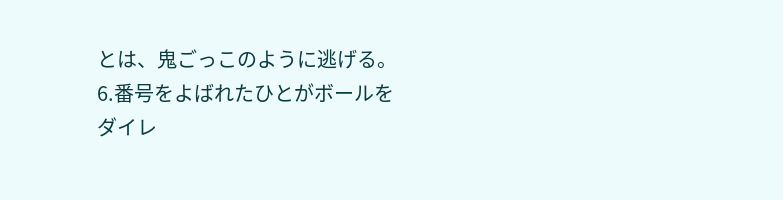とは、鬼ごっこのように逃げる。
6.番号をよばれたひとがボールをダイレ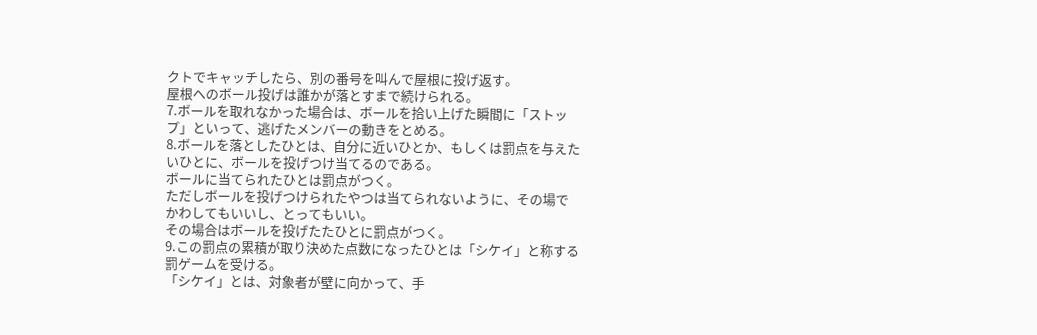クトでキャッチしたら、別の番号を叫んで屋根に投げ返す。
屋根へのボール投げは誰かが落とすまで続けられる。
7.ボールを取れなかった場合は、ボールを拾い上げた瞬間に「ストップ」といって、逃げたメンバーの動きをとめる。
8.ボールを落としたひとは、自分に近いひとか、もしくは罰点を与えたいひとに、ボールを投げつけ当てるのである。
ボールに当てられたひとは罰点がつく。
ただしボールを投げつけられたやつは当てられないように、その場でかわしてもいいし、とってもいい。
その場合はボールを投げたたひとに罰点がつく。
9.この罰点の累積が取り決めた点数になったひとは「シケイ」と称する罰ゲームを受ける。
「シケイ」とは、対象者が壁に向かって、手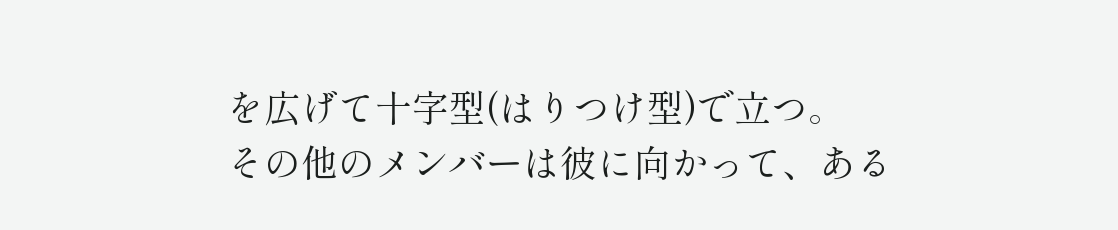を広げて十字型(はりつけ型)で立つ。
その他のメンバーは彼に向かって、ある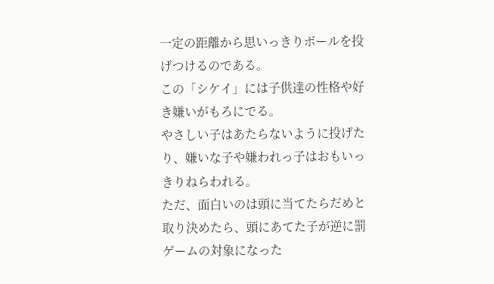一定の距離から思いっきりボールを投げつけるのである。
この「シケイ」には子供達の性格や好き嫌いがもろにでる。
やさしい子はあたらないように投げたり、嫌いな子や嫌われっ子はおもいっきりねらわれる。
ただ、面白いのは頭に当てたらだめと取り決めたら、頭にあてた子が逆に罰ゲームの対象になった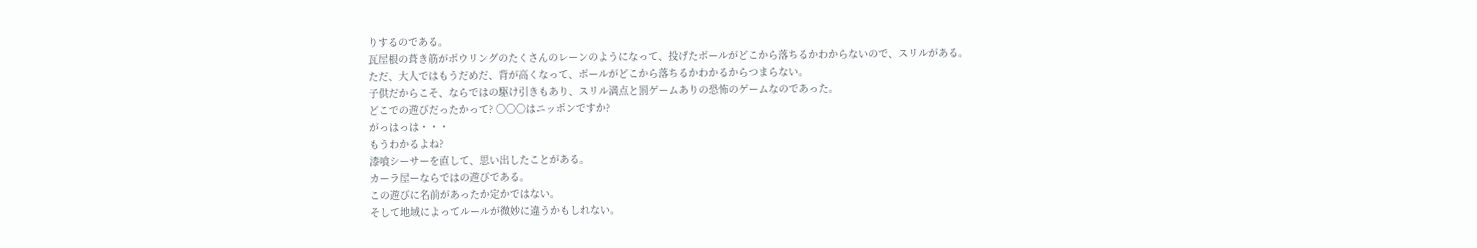りするのである。
瓦屋根の葺き筋がボウリングのたくさんのレーンのようになって、投げたボールがどこから落ちるかわからないので、スリルがある。
ただ、大人ではもうだめだ、背が高くなって、ボールがどこから落ちるかわかるからつまらない。
子供だからこそ、ならではの駆け引きもあり、スリル満点と罰ゲームありの恐怖のゲームなのであった。
どこでの遊びだったかって? 〇〇〇はニッポンですか?
がっはっは・・・
もうわかるよね?
漆喰シーサーを直して、思い出したことがある。
カーラ屋ーならではの遊びである。
この遊びに名前があったか定かではない。
そして地域によってルールが微妙に違うかもしれない。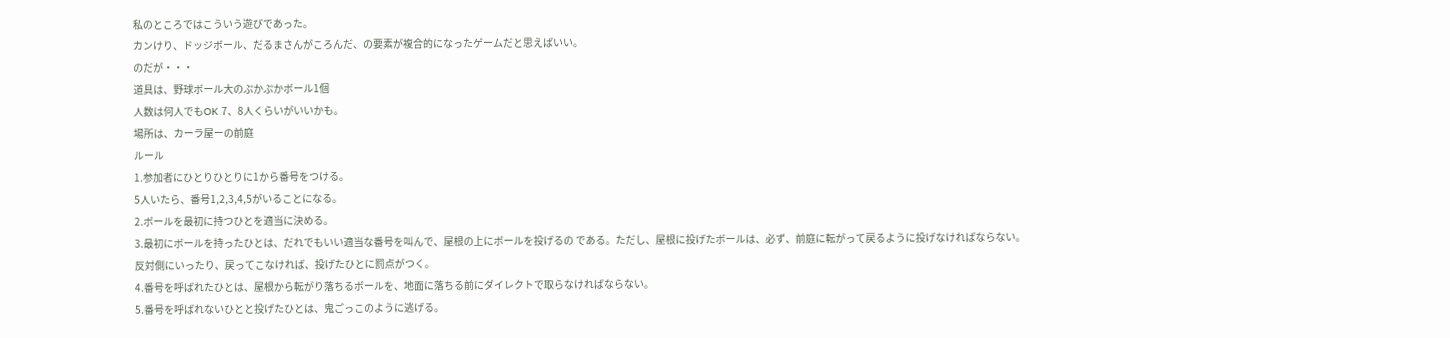私のところではこういう遊びであった。
カンけり、ドッジボール、だるまさんがころんだ、の要素が複合的になったゲームだと思えばいい。
のだが・・・
道具は、野球ボール大のぷかぷかボール1個
人数は何人でもOK 7、8人くらいがいいかも。
場所は、カーラ屋ーの前庭
ルール
1.参加者にひとりひとりに1から番号をつける。
5人いたら、番号1,2,3,4,5がいることになる。
2.ボールを最初に持つひとを適当に決める。
3.最初にボールを持ったひとは、だれでもいい適当な番号を叫んで、屋根の上にボールを投げるの である。ただし、屋根に投げたボールは、必ず、前庭に転がって戻るように投げなければならない。
反対側にいったり、戻ってこなければ、投げたひとに罰点がつく。
4.番号を呼ばれたひとは、屋根から転がり落ちるボールを、地面に落ちる前にダイレクトで取らなければならない。
5.番号を呼ばれないひとと投げたひとは、鬼ごっこのように逃げる。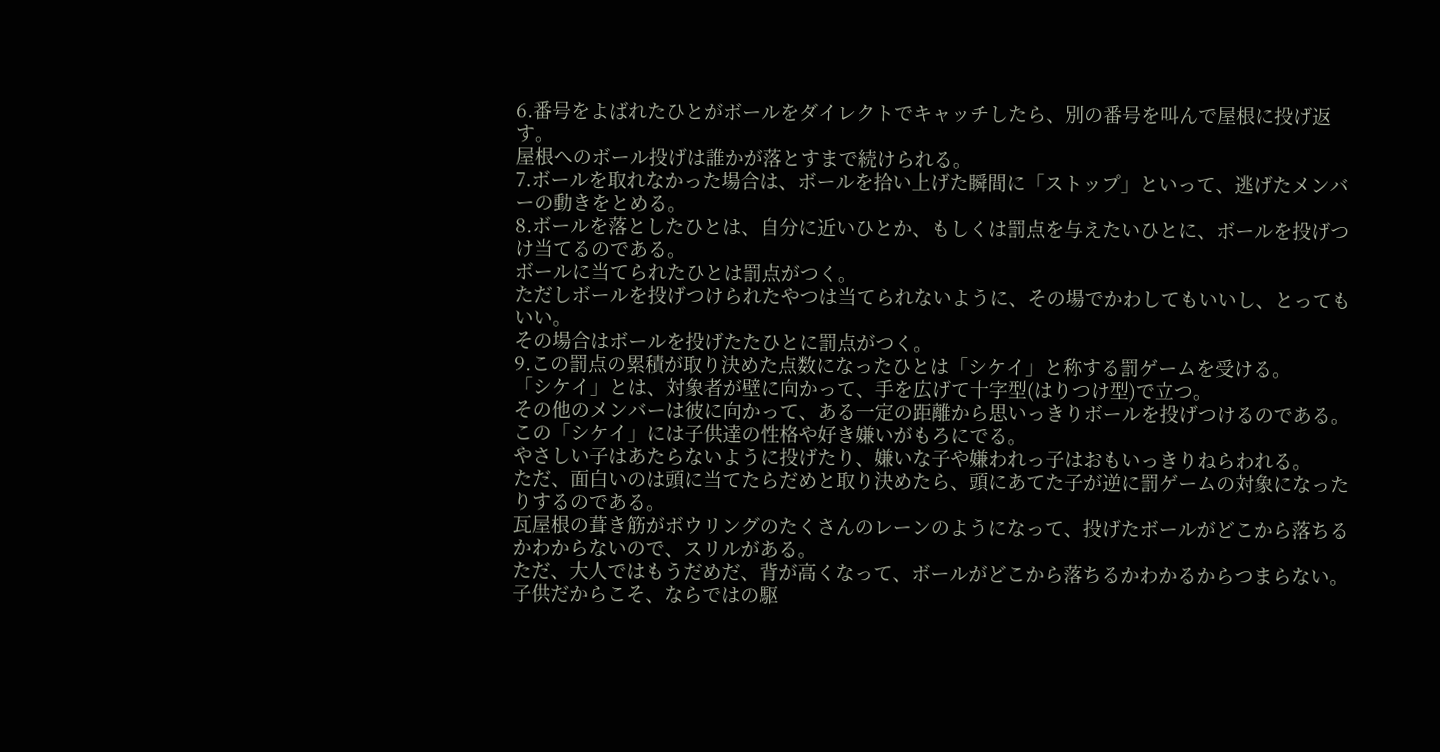6.番号をよばれたひとがボールをダイレクトでキャッチしたら、別の番号を叫んで屋根に投げ返す。
屋根へのボール投げは誰かが落とすまで続けられる。
7.ボールを取れなかった場合は、ボールを拾い上げた瞬間に「ストップ」といって、逃げたメンバーの動きをとめる。
8.ボールを落としたひとは、自分に近いひとか、もしくは罰点を与えたいひとに、ボールを投げつけ当てるのである。
ボールに当てられたひとは罰点がつく。
ただしボールを投げつけられたやつは当てられないように、その場でかわしてもいいし、とってもいい。
その場合はボールを投げたたひとに罰点がつく。
9.この罰点の累積が取り決めた点数になったひとは「シケイ」と称する罰ゲームを受ける。
「シケイ」とは、対象者が壁に向かって、手を広げて十字型(はりつけ型)で立つ。
その他のメンバーは彼に向かって、ある一定の距離から思いっきりボールを投げつけるのである。
この「シケイ」には子供達の性格や好き嫌いがもろにでる。
やさしい子はあたらないように投げたり、嫌いな子や嫌われっ子はおもいっきりねらわれる。
ただ、面白いのは頭に当てたらだめと取り決めたら、頭にあてた子が逆に罰ゲームの対象になった
りするのである。
瓦屋根の葺き筋がボウリングのたくさんのレーンのようになって、投げたボールがどこから落ちるかわからないので、スリルがある。
ただ、大人ではもうだめだ、背が高くなって、ボールがどこから落ちるかわかるからつまらない。
子供だからこそ、ならではの駆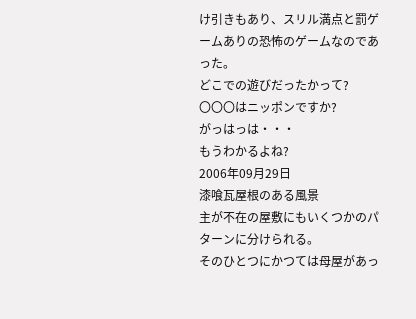け引きもあり、スリル満点と罰ゲームありの恐怖のゲームなのであった。
どこでの遊びだったかって? 〇〇〇はニッポンですか?
がっはっは・・・
もうわかるよね?
2006年09月29日
漆喰瓦屋根のある風景
主が不在の屋敷にもいくつかのパターンに分けられる。
そのひとつにかつては母屋があっ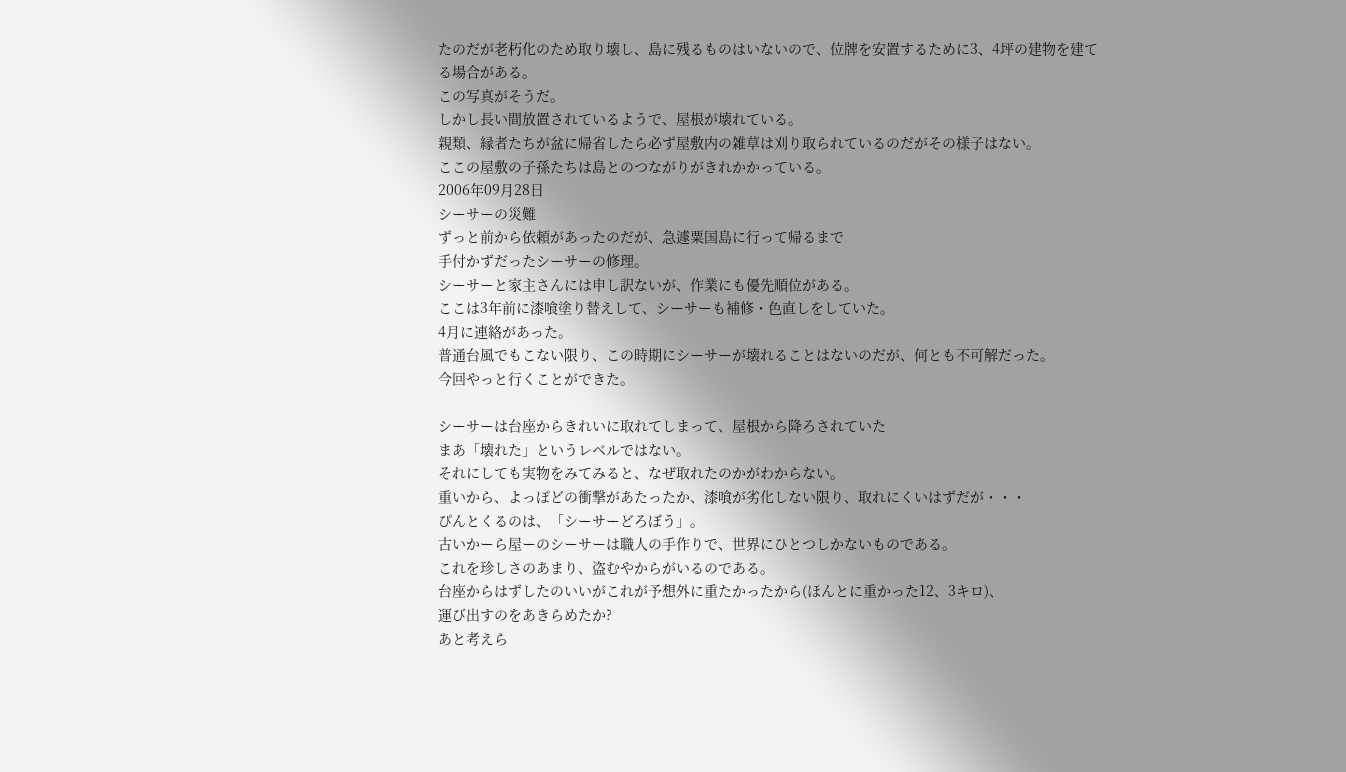たのだが老朽化のため取り壊し、島に残るものはいないので、位牌を安置するために3、4坪の建物を建てる場合がある。
この写真がそうだ。
しかし長い間放置されているようで、屋根が壊れている。
親類、縁者たちが盆に帰省したら必ず屋敷内の雑草は刈り取られているのだがその様子はない。
ここの屋敷の子孫たちは島とのつながりがきれかかっている。
2006年09月28日
シーサーの災難
ずっと前から依頼があったのだが、急遽粟国島に行って帰るまで
手付かずだったシーサーの修理。
シーサーと家主さんには申し訳ないが、作業にも優先順位がある。
ここは3年前に漆喰塗り替えして、シーサーも補修・色直しをしていた。
4月に連絡があった。
普通台風でもこない限り、この時期にシーサーが壊れることはないのだが、何とも不可解だった。
今回やっと行くことができた。

シーサーは台座からきれいに取れてしまって、屋根から降ろされていた
まあ「壊れた」というレベルではない。
それにしても実物をみてみると、なぜ取れたのかがわからない。
重いから、よっぽどの衝撃があたったか、漆喰が劣化しない限り、取れにくいはずだが・・・
ぴんとくるのは、「シーサーどろぼう」。
古いかーら屋ーのシーサーは職人の手作りで、世界にひとつしかないものである。
これを珍しさのあまり、盗むやからがいるのである。
台座からはずしたのいいがこれが予想外に重たかったから(ほんとに重かった12、3キロ)、
運び出すのをあきらめたか?
あと考えら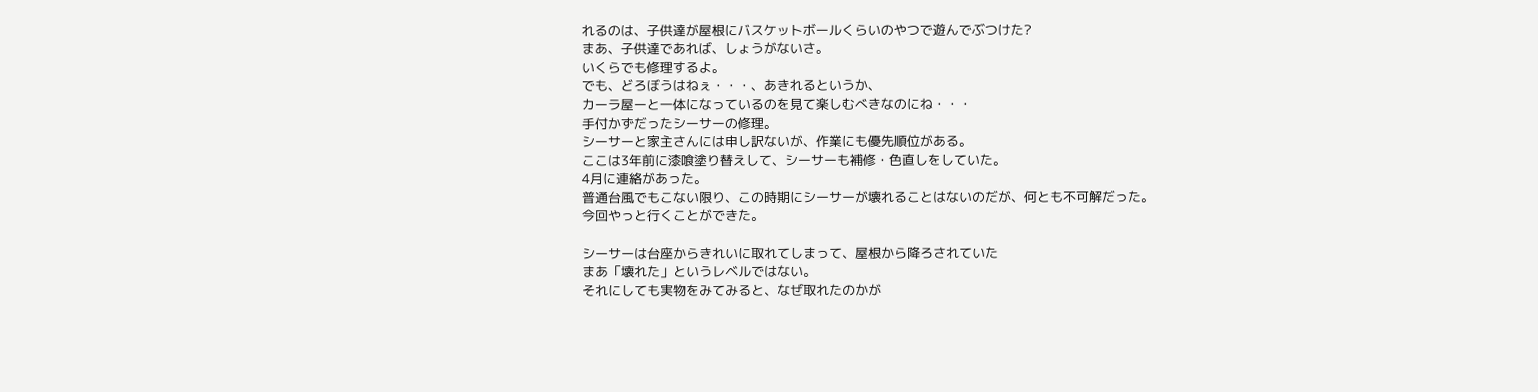れるのは、子供達が屋根にバスケットボールくらいのやつで遊んでぶつけた?
まあ、子供達であれば、しょうがないさ。
いくらでも修理するよ。
でも、どろぼうはねぇ・・・、あきれるというか、
カーラ屋ーと一体になっているのを見て楽しむべきなのにね・・・
手付かずだったシーサーの修理。
シーサーと家主さんには申し訳ないが、作業にも優先順位がある。
ここは3年前に漆喰塗り替えして、シーサーも補修・色直しをしていた。
4月に連絡があった。
普通台風でもこない限り、この時期にシーサーが壊れることはないのだが、何とも不可解だった。
今回やっと行くことができた。

シーサーは台座からきれいに取れてしまって、屋根から降ろされていた
まあ「壊れた」というレベルではない。
それにしても実物をみてみると、なぜ取れたのかが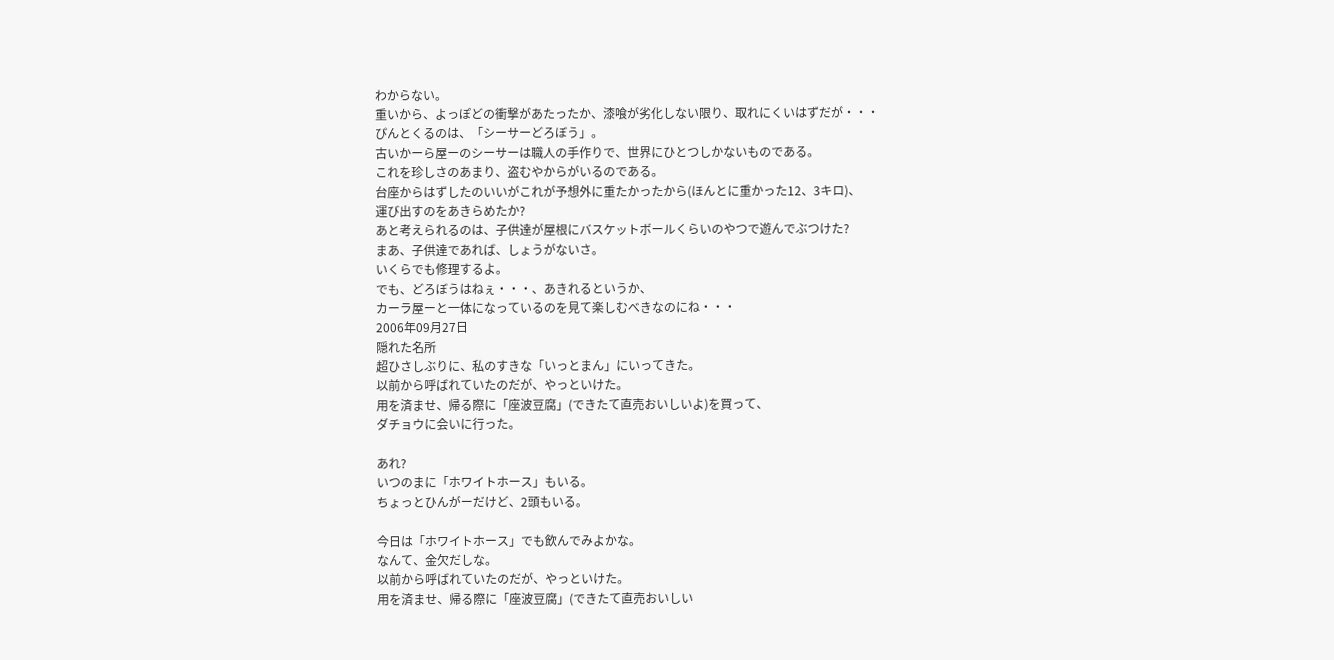わからない。
重いから、よっぽどの衝撃があたったか、漆喰が劣化しない限り、取れにくいはずだが・・・
ぴんとくるのは、「シーサーどろぼう」。
古いかーら屋ーのシーサーは職人の手作りで、世界にひとつしかないものである。
これを珍しさのあまり、盗むやからがいるのである。
台座からはずしたのいいがこれが予想外に重たかったから(ほんとに重かった12、3キロ)、
運び出すのをあきらめたか?
あと考えられるのは、子供達が屋根にバスケットボールくらいのやつで遊んでぶつけた?
まあ、子供達であれば、しょうがないさ。
いくらでも修理するよ。
でも、どろぼうはねぇ・・・、あきれるというか、
カーラ屋ーと一体になっているのを見て楽しむべきなのにね・・・
2006年09月27日
隠れた名所
超ひさしぶりに、私のすきな「いっとまん」にいってきた。
以前から呼ばれていたのだが、やっといけた。
用を済ませ、帰る際に「座波豆腐」(できたて直売おいしいよ)を買って、
ダチョウに会いに行った。

あれ?
いつのまに「ホワイトホース」もいる。
ちょっとひんがーだけど、2頭もいる。

今日は「ホワイトホース」でも飲んでみよかな。
なんて、金欠だしな。
以前から呼ばれていたのだが、やっといけた。
用を済ませ、帰る際に「座波豆腐」(できたて直売おいしい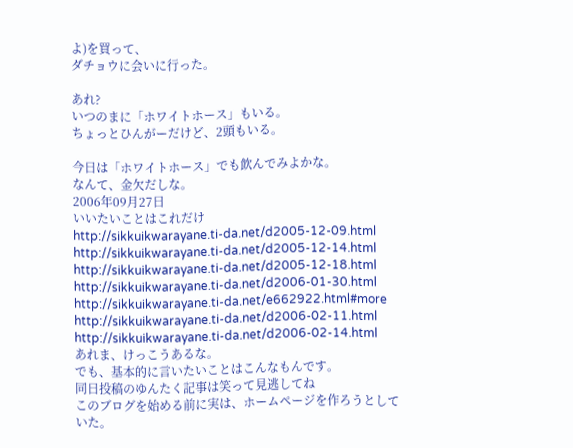よ)を買って、
ダチョウに会いに行った。

あれ?
いつのまに「ホワイトホース」もいる。
ちょっとひんがーだけど、2頭もいる。

今日は「ホワイトホース」でも飲んでみよかな。
なんて、金欠だしな。
2006年09月27日
いいたいことはこれだけ
http://sikkuikwarayane.ti-da.net/d2005-12-09.html
http://sikkuikwarayane.ti-da.net/d2005-12-14.html
http://sikkuikwarayane.ti-da.net/d2005-12-18.html
http://sikkuikwarayane.ti-da.net/d2006-01-30.html
http://sikkuikwarayane.ti-da.net/e662922.html#more
http://sikkuikwarayane.ti-da.net/d2006-02-11.html
http://sikkuikwarayane.ti-da.net/d2006-02-14.html
あれま、けっこうあるな。
でも、基本的に言いたいことはこんなもんです。
同日投稿のゆんたく記事は笑って見逃してね
このブログを始める前に実は、ホームページを作ろうとしていた。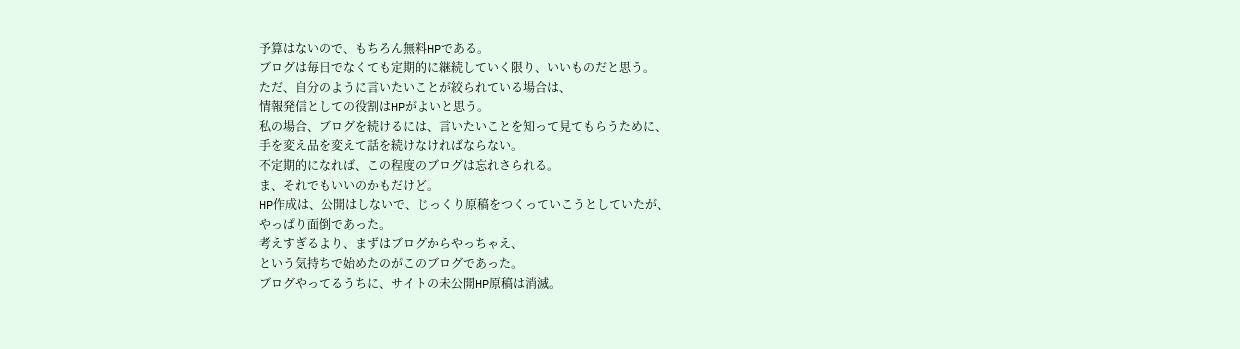予算はないので、もちろん無料HPである。
ブログは毎日でなくても定期的に継続していく限り、いいものだと思う。
ただ、自分のように言いたいことが絞られている場合は、
情報発信としての役割はHPがよいと思う。
私の場合、ブログを続けるには、言いたいことを知って見てもらうために、
手を変え品を変えて話を続けなければならない。
不定期的になれば、この程度のブログは忘れさられる。
ま、それでもいいのかもだけど。
HP作成は、公開はしないで、じっくり原稿をつくっていこうとしていたが、
やっぱり面倒であった。
考えすぎるより、まずはブログからやっちゃえ、
という気持ちで始めたのがこのブログであった。
ブログやってるうちに、サイトの未公開HP原稿は消滅。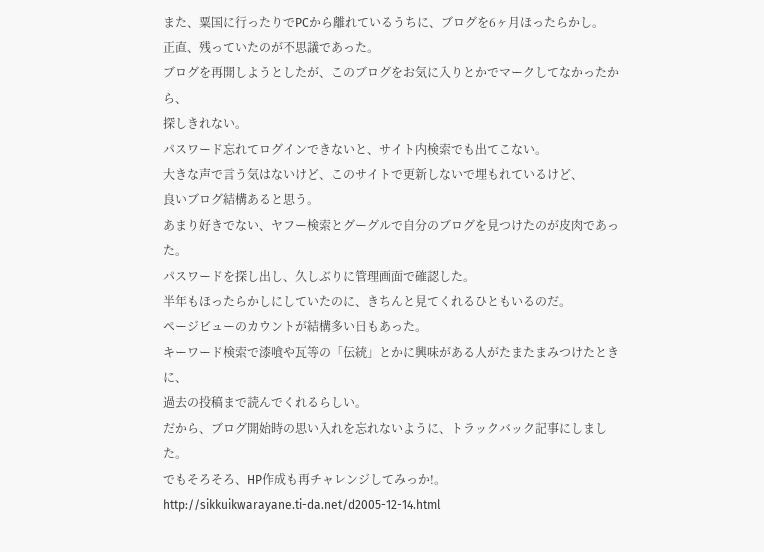また、粟国に行ったりでPCから離れているうちに、ブログを6ヶ月ほったらかし。
正直、残っていたのが不思議であった。
ブログを再開しようとしたが、このブログをお気に入りとかでマークしてなかったから、
探しきれない。
パスワード忘れてログインできないと、サイト内検索でも出てこない。
大きな声で言う気はないけど、このサイトで更新しないで埋もれているけど、
良いブログ結構あると思う。
あまり好きでない、ヤフー検索とグーグルで自分のブログを見つけたのが皮肉であった。
パスワードを探し出し、久しぶりに管理画面で確認した。
半年もほったらかしにしていたのに、きちんと見てくれるひともいるのだ。
ページビューのカウントが結構多い日もあった。
キーワード検索で漆喰や瓦等の「伝統」とかに興味がある人がたまたまみつけたときに、
過去の投稿まで読んでくれるらしい。
だから、ブログ開始時の思い入れを忘れないように、トラックバック記事にしました。
でもそろそろ、HP作成も再チャレンジしてみっか!。
http://sikkuikwarayane.ti-da.net/d2005-12-14.html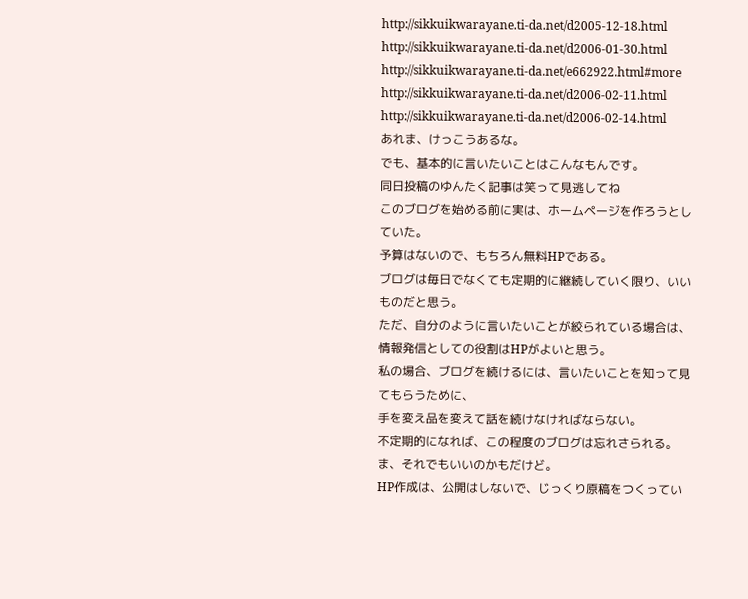http://sikkuikwarayane.ti-da.net/d2005-12-18.html
http://sikkuikwarayane.ti-da.net/d2006-01-30.html
http://sikkuikwarayane.ti-da.net/e662922.html#more
http://sikkuikwarayane.ti-da.net/d2006-02-11.html
http://sikkuikwarayane.ti-da.net/d2006-02-14.html
あれま、けっこうあるな。
でも、基本的に言いたいことはこんなもんです。
同日投稿のゆんたく記事は笑って見逃してね
このブログを始める前に実は、ホームページを作ろうとしていた。
予算はないので、もちろん無料HPである。
ブログは毎日でなくても定期的に継続していく限り、いいものだと思う。
ただ、自分のように言いたいことが絞られている場合は、
情報発信としての役割はHPがよいと思う。
私の場合、ブログを続けるには、言いたいことを知って見てもらうために、
手を変え品を変えて話を続けなければならない。
不定期的になれば、この程度のブログは忘れさられる。
ま、それでもいいのかもだけど。
HP作成は、公開はしないで、じっくり原稿をつくってい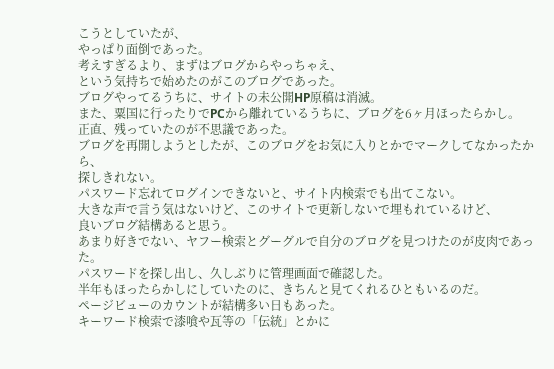こうとしていたが、
やっぱり面倒であった。
考えすぎるより、まずはブログからやっちゃえ、
という気持ちで始めたのがこのブログであった。
ブログやってるうちに、サイトの未公開HP原稿は消滅。
また、粟国に行ったりでPCから離れているうちに、ブログを6ヶ月ほったらかし。
正直、残っていたのが不思議であった。
ブログを再開しようとしたが、このブログをお気に入りとかでマークしてなかったから、
探しきれない。
パスワード忘れてログインできないと、サイト内検索でも出てこない。
大きな声で言う気はないけど、このサイトで更新しないで埋もれているけど、
良いブログ結構あると思う。
あまり好きでない、ヤフー検索とグーグルで自分のブログを見つけたのが皮肉であった。
パスワードを探し出し、久しぶりに管理画面で確認した。
半年もほったらかしにしていたのに、きちんと見てくれるひともいるのだ。
ページビューのカウントが結構多い日もあった。
キーワード検索で漆喰や瓦等の「伝統」とかに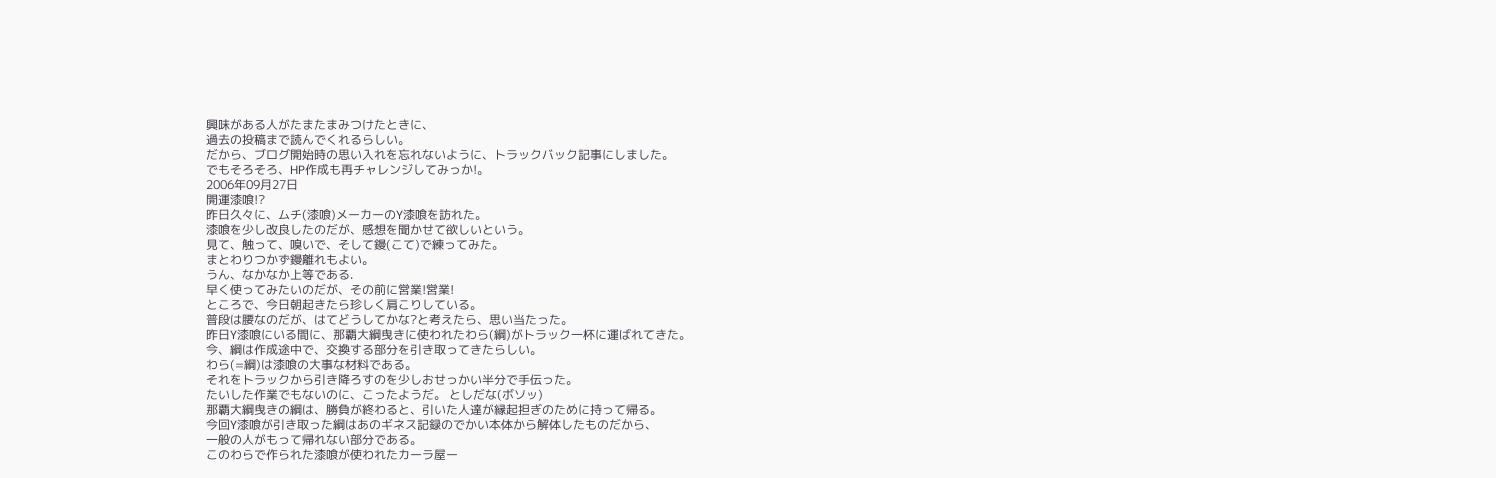興味がある人がたまたまみつけたときに、
過去の投稿まで読んでくれるらしい。
だから、ブログ開始時の思い入れを忘れないように、トラックバック記事にしました。
でもそろそろ、HP作成も再チャレンジしてみっか!。
2006年09月27日
開運漆喰!?
昨日久々に、ムチ(漆喰)メーカーのY漆喰を訪れた。
漆喰を少し改良したのだが、感想を聞かせて欲しいという。
見て、触って、嗅いで、そして鏝(こて)で練ってみた。
まとわりつかず鏝離れもよい。
うん、なかなか上等である.
早く使ってみたいのだが、その前に営業!営業!
ところで、今日朝起きたら珍しく肩こりしている。
普段は腰なのだが、はてどうしてかな?と考えたら、思い当たった。
昨日Y漆喰にいる間に、那覇大綱曳きに使われたわら(綱)がトラック一杯に運ばれてきた。
今、綱は作成途中で、交換する部分を引き取ってきたらしい。
わら(=綱)は漆喰の大事な材料である。
それをトラックから引き降ろすのを少しおせっかい半分で手伝った。
たいした作業でもないのに、こったようだ。 としだな(ボソッ)
那覇大綱曳きの綱は、勝負が終わると、引いた人達が縁起担ぎのために持って帰る。
今回Y漆喰が引き取った綱はあのギネス記録のでかい本体から解体したものだから、
一般の人がもって帰れない部分である。
このわらで作られた漆喰が使われたカーラ屋ー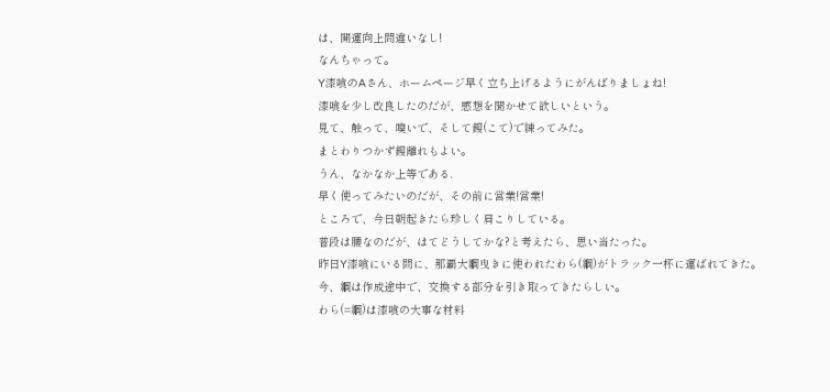は、開運向上間違いなし!
なんちゃって。
Y漆喰のAさん、ホームページ早く立ち上げるようにがんばりましょね!
漆喰を少し改良したのだが、感想を聞かせて欲しいという。
見て、触って、嗅いで、そして鏝(こて)で練ってみた。
まとわりつかず鏝離れもよい。
うん、なかなか上等である.
早く使ってみたいのだが、その前に営業!営業!
ところで、今日朝起きたら珍しく肩こりしている。
普段は腰なのだが、はてどうしてかな?と考えたら、思い当たった。
昨日Y漆喰にいる間に、那覇大綱曳きに使われたわら(綱)がトラック一杯に運ばれてきた。
今、綱は作成途中で、交換する部分を引き取ってきたらしい。
わら(=綱)は漆喰の大事な材料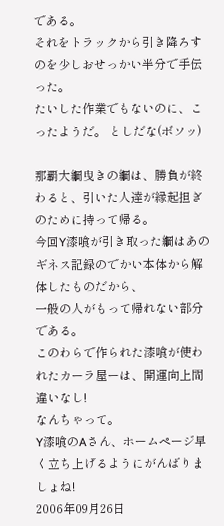である。
それをトラックから引き降ろすのを少しおせっかい半分で手伝った。
たいした作業でもないのに、こったようだ。 としだな(ボソッ)

那覇大綱曳きの綱は、勝負が終わると、引いた人達が縁起担ぎのために持って帰る。
今回Y漆喰が引き取った綱はあのギネス記録のでかい本体から解体したものだから、
一般の人がもって帰れない部分である。
このわらで作られた漆喰が使われたカーラ屋ーは、開運向上間違いなし!
なんちゃって。
Y漆喰のAさん、ホームページ早く立ち上げるようにがんばりましょね!
2006年09月26日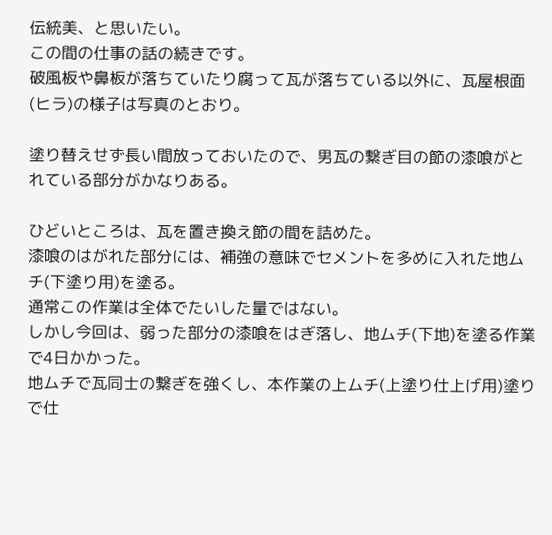伝統美、と思いたい。
この間の仕事の話の続きです。
破風板や鼻板が落ちていたり腐って瓦が落ちている以外に、瓦屋根面(ヒラ)の様子は写真のとおり。

塗り替えせず長い間放っておいたので、男瓦の繋ぎ目の節の漆喰がとれている部分がかなりある。

ひどいところは、瓦を置き換え節の間を詰めた。
漆喰のはがれた部分には、補強の意味でセメントを多めに入れた地ムチ(下塗り用)を塗る。
通常この作業は全体でたいした量ではない。
しかし今回は、弱った部分の漆喰をはぎ落し、地ムチ(下地)を塗る作業で4日かかった。
地ムチで瓦同士の繋ぎを強くし、本作業の上ムチ(上塗り仕上げ用)塗りで仕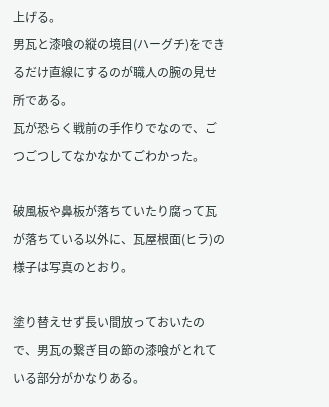上げる。
男瓦と漆喰の縦の境目(ハーグチ)をできるだけ直線にするのが職人の腕の見せ所である。
瓦が恐らく戦前の手作りでなので、ごつごつしてなかなかてごわかった。

破風板や鼻板が落ちていたり腐って瓦が落ちている以外に、瓦屋根面(ヒラ)の様子は写真のとおり。

塗り替えせず長い間放っておいたので、男瓦の繋ぎ目の節の漆喰がとれている部分がかなりある。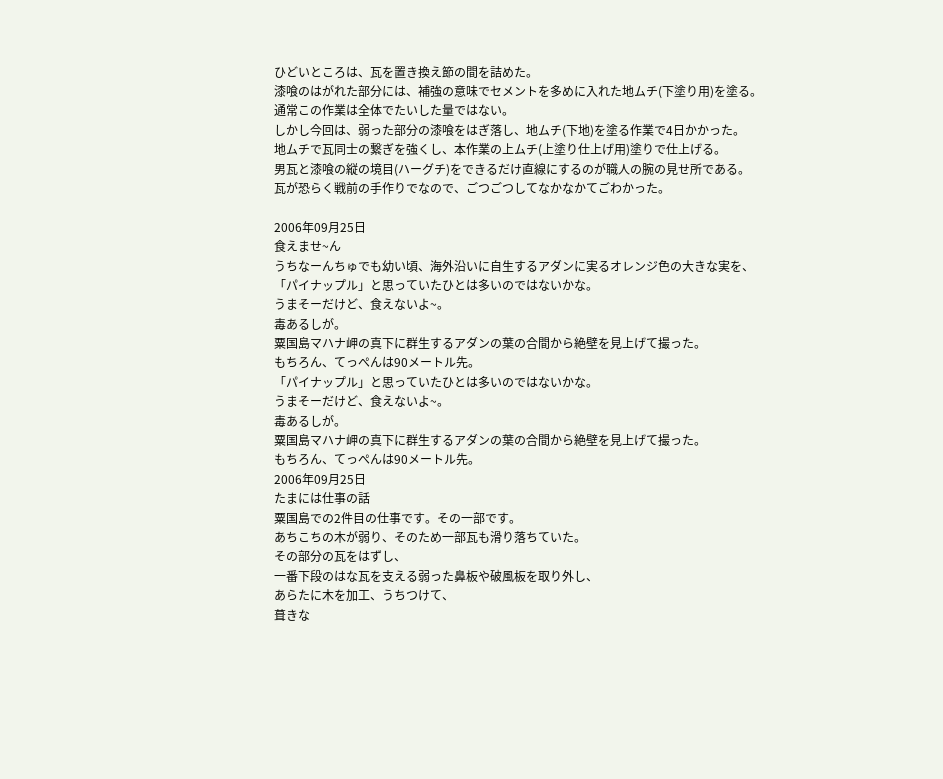ひどいところは、瓦を置き換え節の間を詰めた。
漆喰のはがれた部分には、補強の意味でセメントを多めに入れた地ムチ(下塗り用)を塗る。
通常この作業は全体でたいした量ではない。
しかし今回は、弱った部分の漆喰をはぎ落し、地ムチ(下地)を塗る作業で4日かかった。
地ムチで瓦同士の繋ぎを強くし、本作業の上ムチ(上塗り仕上げ用)塗りで仕上げる。
男瓦と漆喰の縦の境目(ハーグチ)をできるだけ直線にするのが職人の腕の見せ所である。
瓦が恐らく戦前の手作りでなので、ごつごつしてなかなかてごわかった。

2006年09月25日
食えませ~ん
うちなーんちゅでも幼い頃、海外沿いに自生するアダンに実るオレンジ色の大きな実を、
「パイナップル」と思っていたひとは多いのではないかな。
うまそーだけど、食えないよ~。
毒あるしが。
粟国島マハナ岬の真下に群生するアダンの葉の合間から絶壁を見上げて撮った。
もちろん、てっぺんは90メートル先。
「パイナップル」と思っていたひとは多いのではないかな。
うまそーだけど、食えないよ~。
毒あるしが。
粟国島マハナ岬の真下に群生するアダンの葉の合間から絶壁を見上げて撮った。
もちろん、てっぺんは90メートル先。
2006年09月25日
たまには仕事の話
粟国島での2件目の仕事です。その一部です。
あちこちの木が弱り、そのため一部瓦も滑り落ちていた。
その部分の瓦をはずし、
一番下段のはな瓦を支える弱った鼻板や破風板を取り外し、
あらたに木を加工、うちつけて、
葺きな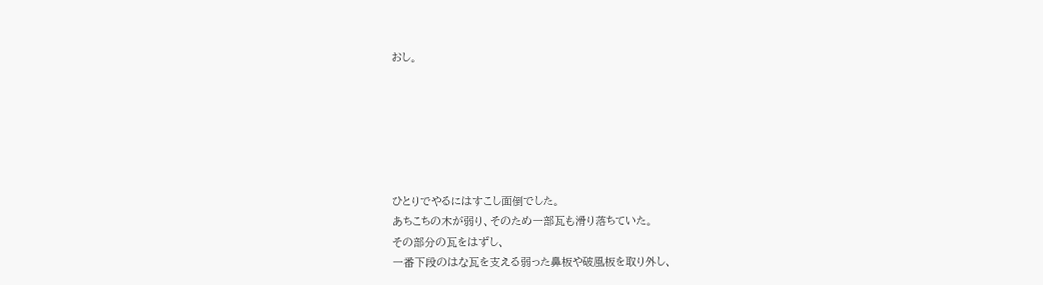おし。






ひとりでやるにはすこし面倒でした。
あちこちの木が弱り、そのため一部瓦も滑り落ちていた。
その部分の瓦をはずし、
一番下段のはな瓦を支える弱った鼻板や破風板を取り外し、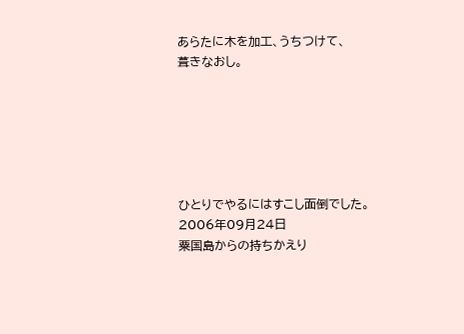あらたに木を加工、うちつけて、
葺きなおし。






ひとりでやるにはすこし面倒でした。
2006年09月24日
粟国島からの持ちかえり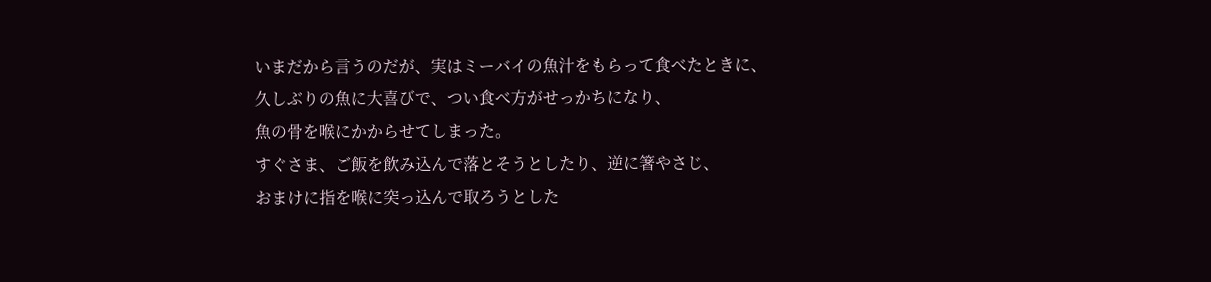いまだから言うのだが、実はミーバイの魚汁をもらって食べたときに、
久しぶりの魚に大喜びで、つい食べ方がせっかちになり、
魚の骨を喉にかからせてしまった。
すぐさま、ご飯を飲み込んで落とそうとしたり、逆に箸やさじ、
おまけに指を喉に突っ込んで取ろうとした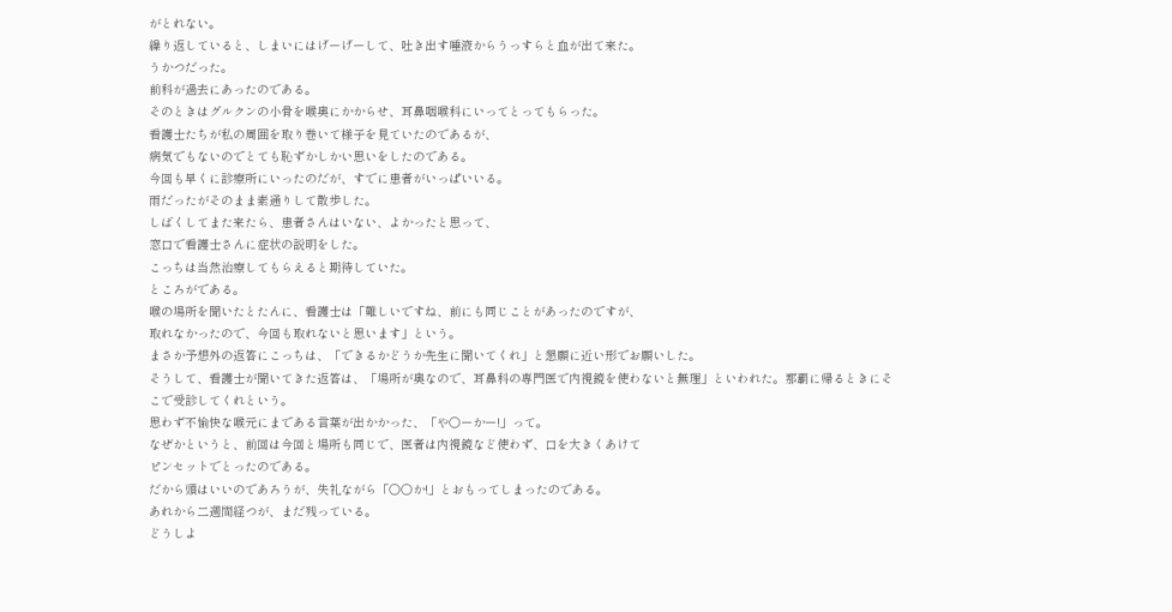がとれない。
繰り返していると、しまいにはげーげーして、吐き出す唾液からうっすらと血が出て来た。
うかつだった。
前科が過去にあったのである。
そのときはグルクンの小骨を喉奥にかからせ、耳鼻咽喉科にいってとってもらった。
看護士たちが私の周囲を取り巻いて様子を見ていたのであるが、
病気でもないのでとても恥ずかしかい思いをしたのである。
今回も早くに診療所にいったのだが、すでに患者がいっぱいいる。
雨だったがそのまま素通りして散歩した。
しばくしてまた来たら、患者さんはいない、よかったと思って、
窓口で看護士さんに症状の説明をした。
こっちは当然治療してもらえると期待していた。
ところがである。
喉の場所を聞いたとたんに、看護士は「難しいですね、前にも同じことがあったのですが、
取れなかったので、今回も取れないと思います」という。
まさか予想外の返答にこっちは、「できるかどうか先生に聞いてくれ」と懇願に近い形でお願いした。
そうして、看護士が聞いてきた返答は、「場所が奥なので、耳鼻科の専門医で内視鏡を使わないと無理」といわれた。那覇に帰るときにそこで受診してくれという。
思わず不愉快な喉元にまである言葉が出かかった、「や〇ーかー!」って。
なぜかというと、前回は今回と場所も同じで、医者は内視鏡など使わず、口を大きくあけて
ピンセットでとったのである。
だから頭はいいのであろうが、失礼ながら「〇〇か!」とおもってしまったのである。
あれから二週間経つが、まだ残っている。
どうしよ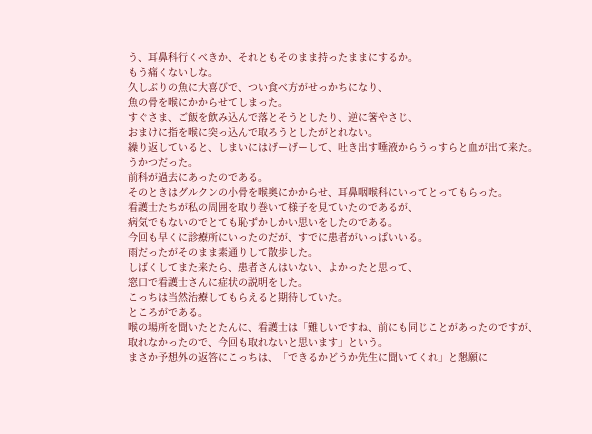う、耳鼻科行くべきか、それともそのまま持ったままにするか。
もう痛くないしな。
久しぶりの魚に大喜びで、つい食べ方がせっかちになり、
魚の骨を喉にかからせてしまった。
すぐさま、ご飯を飲み込んで落とそうとしたり、逆に箸やさじ、
おまけに指を喉に突っ込んで取ろうとしたがとれない。
繰り返していると、しまいにはげーげーして、吐き出す唾液からうっすらと血が出て来た。
うかつだった。
前科が過去にあったのである。
そのときはグルクンの小骨を喉奥にかからせ、耳鼻咽喉科にいってとってもらった。
看護士たちが私の周囲を取り巻いて様子を見ていたのであるが、
病気でもないのでとても恥ずかしかい思いをしたのである。
今回も早くに診療所にいったのだが、すでに患者がいっぱいいる。
雨だったがそのまま素通りして散歩した。
しばくしてまた来たら、患者さんはいない、よかったと思って、
窓口で看護士さんに症状の説明をした。
こっちは当然治療してもらえると期待していた。
ところがである。
喉の場所を聞いたとたんに、看護士は「難しいですね、前にも同じことがあったのですが、
取れなかったので、今回も取れないと思います」という。
まさか予想外の返答にこっちは、「できるかどうか先生に聞いてくれ」と懇願に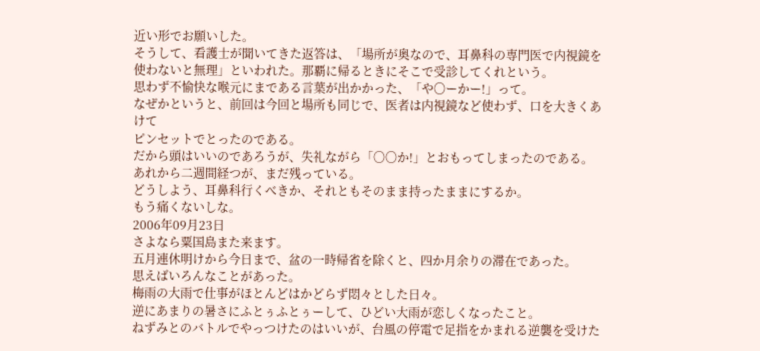近い形でお願いした。
そうして、看護士が聞いてきた返答は、「場所が奥なので、耳鼻科の専門医で内視鏡を使わないと無理」といわれた。那覇に帰るときにそこで受診してくれという。
思わず不愉快な喉元にまである言葉が出かかった、「や〇ーかー!」って。
なぜかというと、前回は今回と場所も同じで、医者は内視鏡など使わず、口を大きくあけて
ピンセットでとったのである。
だから頭はいいのであろうが、失礼ながら「〇〇か!」とおもってしまったのである。
あれから二週間経つが、まだ残っている。
どうしよう、耳鼻科行くべきか、それともそのまま持ったままにするか。
もう痛くないしな。
2006年09月23日
さよなら粟国島また来ます。
五月連休明けから今日まで、盆の一時帰省を除くと、四か月余りの滞在であった。
思えばいろんなことがあった。
梅雨の大雨で仕事がほとんどはかどらず悶々とした日々。
逆にあまりの暑さにふとぅふとぅーして、ひどい大雨が恋しくなったこと。
ねずみとのバトルでやっつけたのはいいが、台風の停電で足指をかまれる逆襲を受けた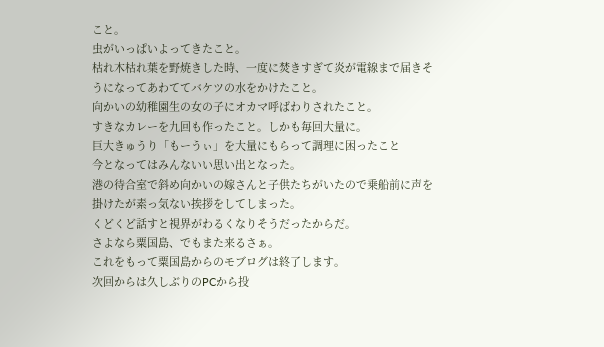こと。
虫がいっぱいよってきたこと。
枯れ木枯れ葉を野焼きした時、一度に焚きすぎて炎が電線まで届きそうになってあわててバケツの水をかけたこと。
向かいの幼稚園生の女の子にオカマ呼ばわりされたこと。
すきなカレーを九回も作ったこと。しかも毎回大量に。
巨大きゅうり「もーうぃ」を大量にもらって調理に困ったこと
今となってはみんないい思い出となった。
港の待合室で斜め向かいの嫁さんと子供たちがいたので乗船前に声を掛けたが素っ気ない挨拶をしてしまった。
くどくど話すと視界がわるくなりそうだったからだ。
さよなら粟国島、でもまた来るさぁ。
これをもって粟国島からのモブログは終了します。
次回からは久しぶりのPCから投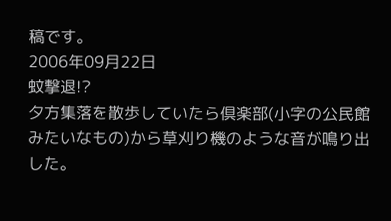稿です。
2006年09月22日
蚊撃退!?
夕方集落を散歩していたら倶楽部(小字の公民館みたいなもの)から草刈り機のような音が鳴り出した。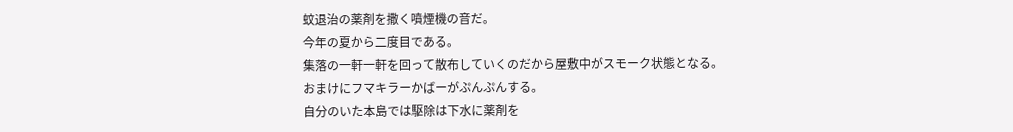蚊退治の薬剤を撒く噴煙機の音だ。
今年の夏から二度目である。
集落の一軒一軒を回って散布していくのだから屋敷中がスモーク状態となる。
おまけにフマキラーかばーがぷんぷんする。
自分のいた本島では駆除は下水に薬剤を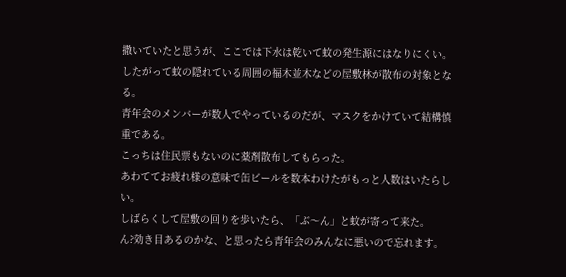撒いていたと思うが、ここでは下水は乾いて蚊の発生源にはなりにくい。
したがって蚊の隠れている周囲の福木並木などの屋敷林が散布の対象となる。
青年会のメンバーが数人でやっているのだが、マスクをかけていて結構慎重である。
こっちは住民票もないのに薬剤散布してもらった。
あわててお疲れ様の意味で缶ビールを数本わけたがもっと人数はいたらしい。
しばらくして屋敷の回りを歩いたら、「ぶ〜ん」と蚊が寄って来た。
ん?効き目あるのかな、と思ったら青年会のみんなに悪いので忘れます。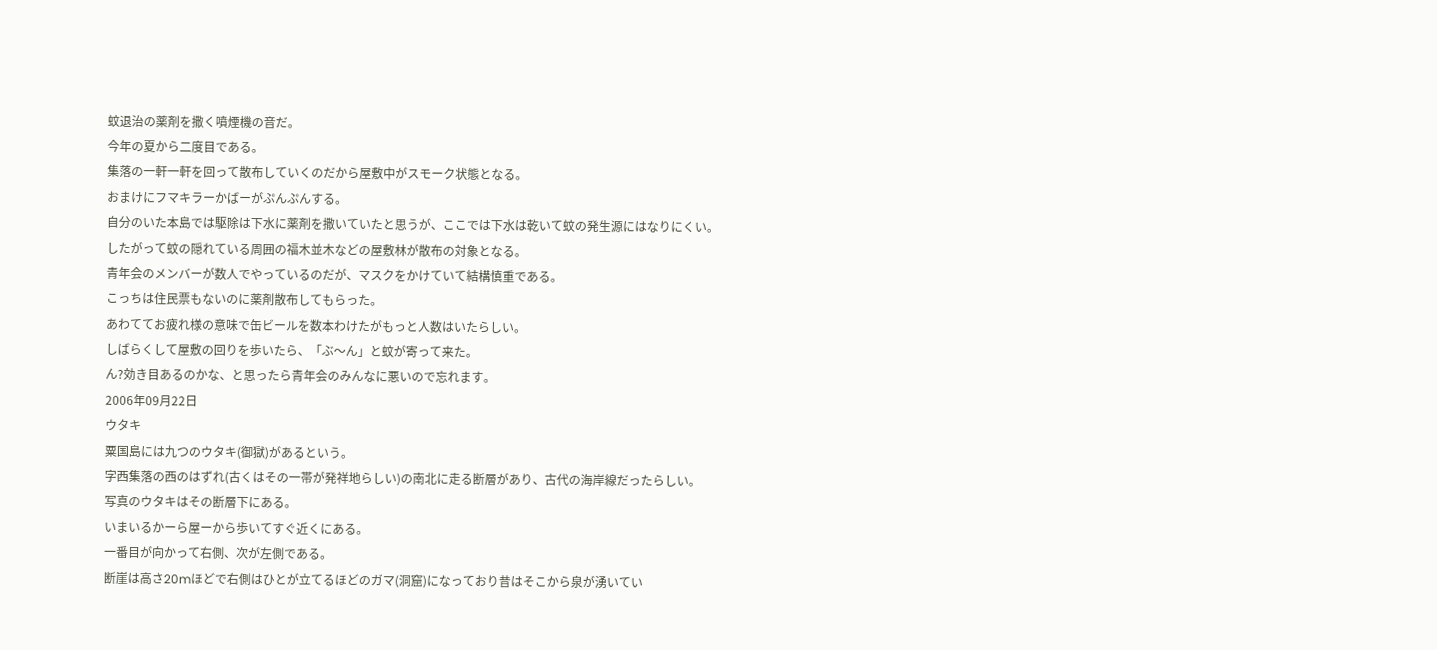蚊退治の薬剤を撒く噴煙機の音だ。
今年の夏から二度目である。
集落の一軒一軒を回って散布していくのだから屋敷中がスモーク状態となる。
おまけにフマキラーかばーがぷんぷんする。
自分のいた本島では駆除は下水に薬剤を撒いていたと思うが、ここでは下水は乾いて蚊の発生源にはなりにくい。
したがって蚊の隠れている周囲の福木並木などの屋敷林が散布の対象となる。
青年会のメンバーが数人でやっているのだが、マスクをかけていて結構慎重である。
こっちは住民票もないのに薬剤散布してもらった。
あわててお疲れ様の意味で缶ビールを数本わけたがもっと人数はいたらしい。
しばらくして屋敷の回りを歩いたら、「ぶ〜ん」と蚊が寄って来た。
ん?効き目あるのかな、と思ったら青年会のみんなに悪いので忘れます。
2006年09月22日
ウタキ
粟国島には九つのウタキ(御獄)があるという。
字西集落の西のはずれ(古くはその一帯が発祥地らしい)の南北に走る断層があり、古代の海岸線だったらしい。
写真のウタキはその断層下にある。
いまいるかーら屋ーから歩いてすぐ近くにある。
一番目が向かって右側、次が左側である。
断崖は高さ20mほどで右側はひとが立てるほどのガマ(洞窟)になっており昔はそこから泉が湧いてい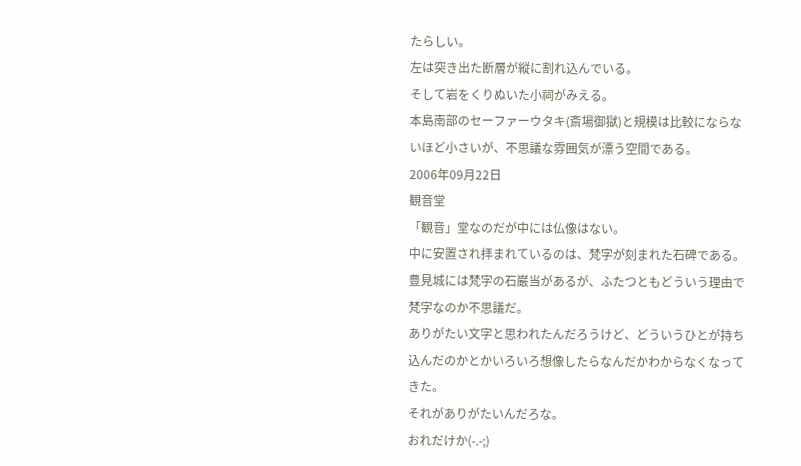たらしい。
左は突き出た断層が縦に割れ込んでいる。
そして岩をくりぬいた小祠がみえる。
本島南部のセーファーウタキ(斎場御獄)と規模は比較にならないほど小さいが、不思議な雰囲気が漂う空間である。
2006年09月22日
観音堂
「観音」堂なのだが中には仏像はない。
中に安置され拝まれているのは、梵字が刻まれた石碑である。
豊見城には梵字の石巌当があるが、ふたつともどういう理由で梵字なのか不思議だ。
ありがたい文字と思われたんだろうけど、どういうひとが持ち込んだのかとかいろいろ想像したらなんだかわからなくなってきた。
それがありがたいんだろな。
おれだけか(-.-;)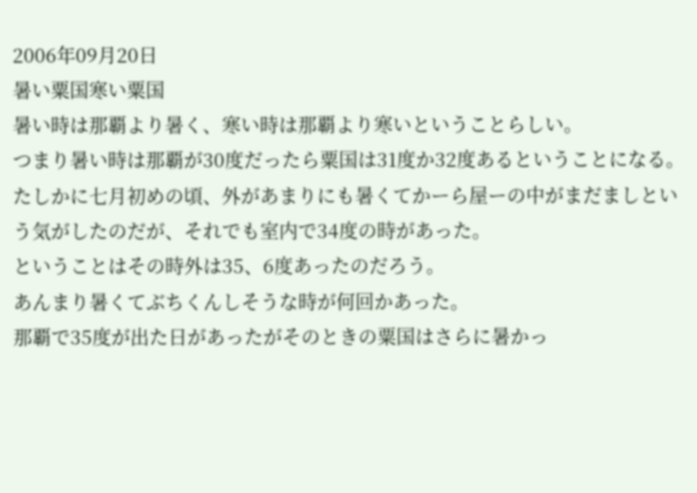2006年09月20日
暑い粟国寒い粟国
暑い時は那覇より暑く、寒い時は那覇より寒いということらしい。
つまり暑い時は那覇が30度だったら粟国は31度か32度あるということになる。
たしかに七月初めの頃、外があまりにも暑くてかーら屋ーの中がまだましという気がしたのだが、それでも室内で34度の時があった。
ということはその時外は35、6度あったのだろう。
あんまり暑くてぶちくんしそうな時が何回かあった。
那覇で35度が出た日があったがそのときの粟国はさらに暑かっ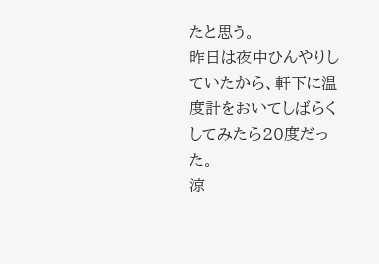たと思う。
昨日は夜中ひんやりしていたから、軒下に温度計をおいてしばらくしてみたら20度だった。
涼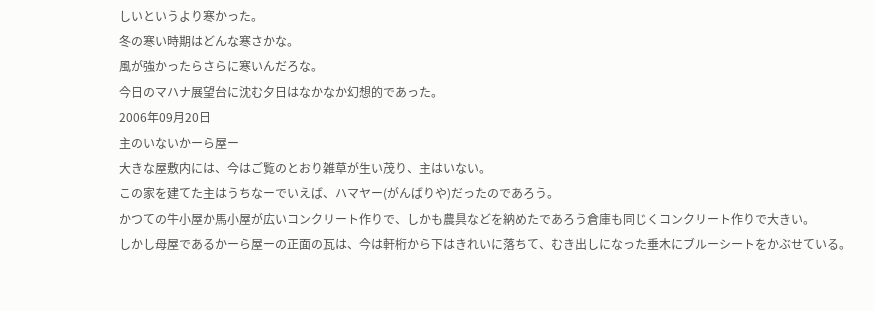しいというより寒かった。
冬の寒い時期はどんな寒さかな。
風が強かったらさらに寒いんだろな。
今日のマハナ展望台に沈む夕日はなかなか幻想的であった。
2006年09月20日
主のいないかーら屋ー
大きな屋敷内には、今はご覧のとおり雑草が生い茂り、主はいない。
この家を建てた主はうちなーでいえば、ハマヤー(がんばりや)だったのであろう。
かつての牛小屋か馬小屋が広いコンクリート作りで、しかも農具などを納めたであろう倉庫も同じくコンクリート作りで大きい。
しかし母屋であるかーら屋ーの正面の瓦は、今は軒桁から下はきれいに落ちて、むき出しになった垂木にブルーシートをかぶせている。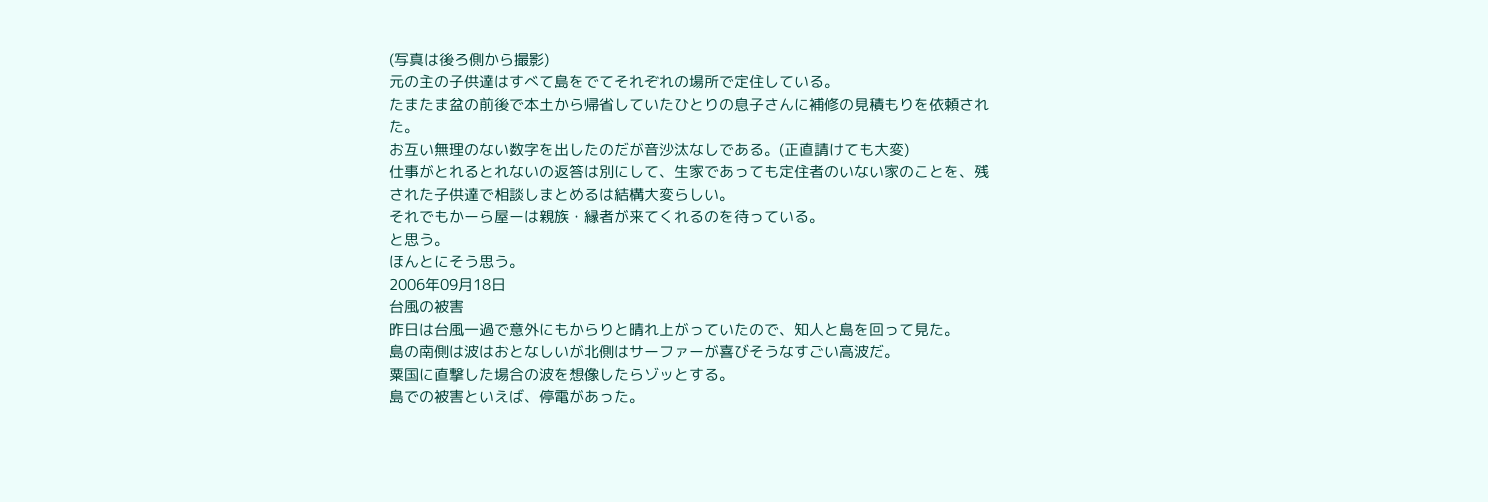(写真は後ろ側から撮影)
元の主の子供達はすべて島をでてそれぞれの場所で定住している。
たまたま盆の前後で本土から帰省していたひとりの息子さんに補修の見積もりを依頼された。
お互い無理のない数字を出したのだが音沙汰なしである。(正直請けても大変)
仕事がとれるとれないの返答は別にして、生家であっても定住者のいない家のことを、残された子供達で相談しまとめるは結構大変らしい。
それでもかーら屋ーは親族・縁者が来てくれるのを待っている。
と思う。
ほんとにそう思う。
2006年09月18日
台風の被害
昨日は台風一過で意外にもからりと晴れ上がっていたので、知人と島を回って見た。
島の南側は波はおとなしいが北側はサーファーが喜びそうなすごい高波だ。
粟国に直撃した場合の波を想像したらゾッとする。
島での被害といえば、停電があった。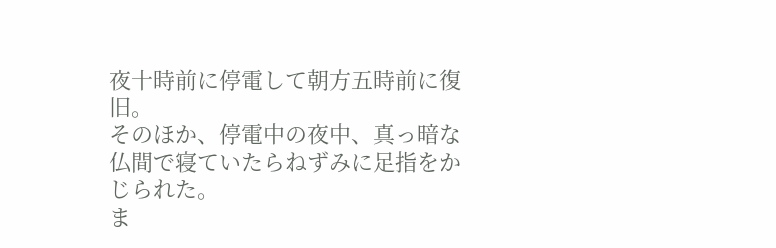夜十時前に停電して朝方五時前に復旧。
そのほか、停電中の夜中、真っ暗な仏間で寝ていたらねずみに足指をかじられた。
ま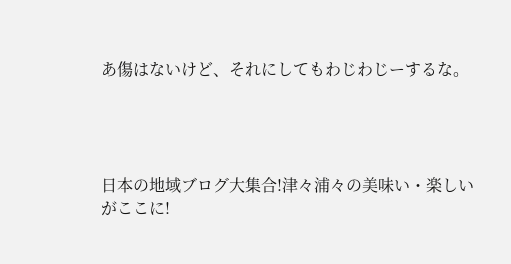あ傷はないけど、それにしてもわじわじーするな。




日本の地域ブログ大集合!津々浦々の美味い・楽しいがここに!